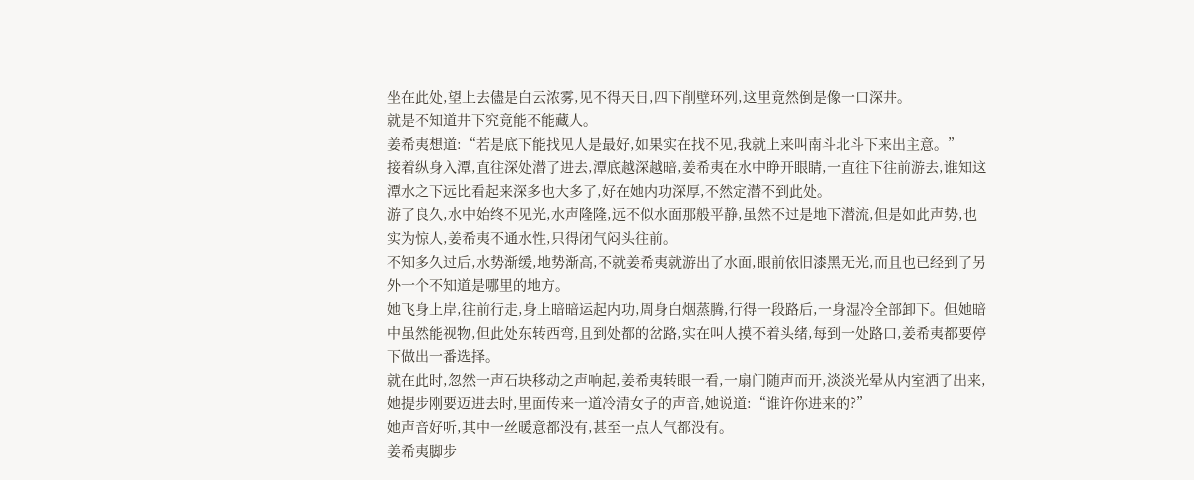坐在此处,望上去儘是白云浓雾,见不得天日,四下削壁环列,这里竟然倒是像一口深井。
就是不知道井下究竟能不能藏人。
姜希夷想道:“若是底下能找见人是最好,如果实在找不见,我就上来叫南斗北斗下来出主意。”
接着纵身入潭,直往深处潜了进去,潭底越深越暗,姜希夷在水中睁开眼睛,一直往下往前游去,谁知这潭水之下远比看起来深多也大多了,好在她内功深厚,不然定潜不到此处。
游了良久,水中始终不见光,水声隆隆,远不似水面那般平静,虽然不过是地下潜流,但是如此声势,也实为惊人,姜希夷不通水性,只得闭气闷头往前。
不知多久过后,水势渐缓,地势渐高,不就姜希夷就游出了水面,眼前依旧漆黑无光,而且也已经到了另外一个不知道是哪里的地方。
她飞身上岸,往前行走,身上暗暗运起内功,周身白烟蒸腾,行得一段路后,一身湿冷全部卸下。但她暗中虽然能视物,但此处东转西弯,且到处都的岔路,实在叫人摸不着头绪,每到一处路口,姜希夷都要停下做出一番选择。
就在此时,忽然一声石块移动之声响起,姜希夷转眼一看,一扇门随声而开,淡淡光晕从内室洒了出来,她提步刚要迈进去时,里面传来一道冷清女子的声音,她说道:“谁许你进来的?”
她声音好听,其中一丝暖意都没有,甚至一点人气都没有。
姜希夷脚步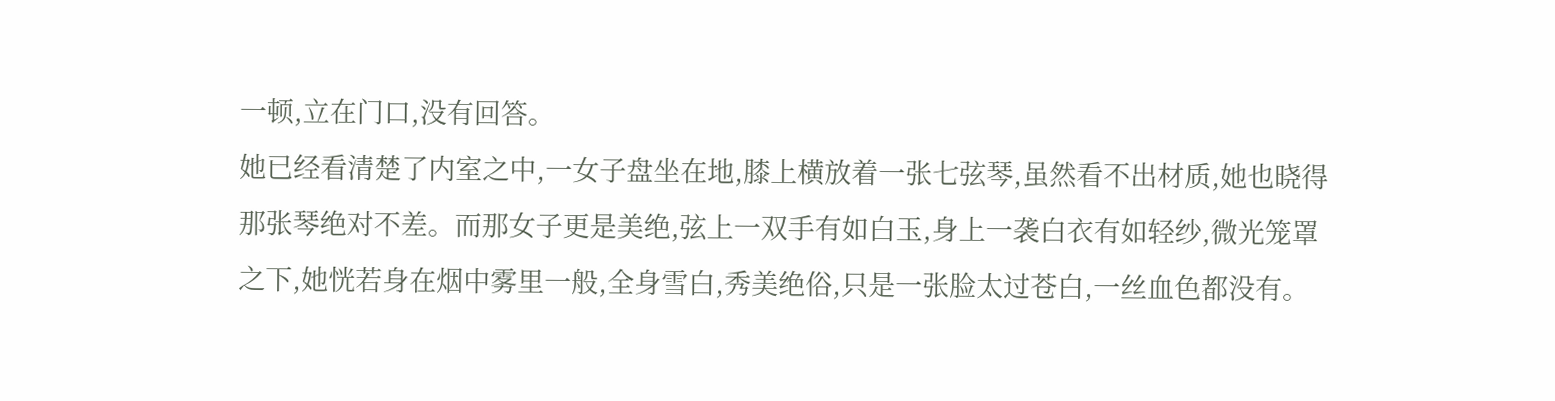一顿,立在门口,没有回答。
她已经看清楚了内室之中,一女子盘坐在地,膝上横放着一张七弦琴,虽然看不出材质,她也晓得那张琴绝对不差。而那女子更是美绝,弦上一双手有如白玉,身上一袭白衣有如轻纱,微光笼罩之下,她恍若身在烟中雾里一般,全身雪白,秀美绝俗,只是一张脸太过苍白,一丝血色都没有。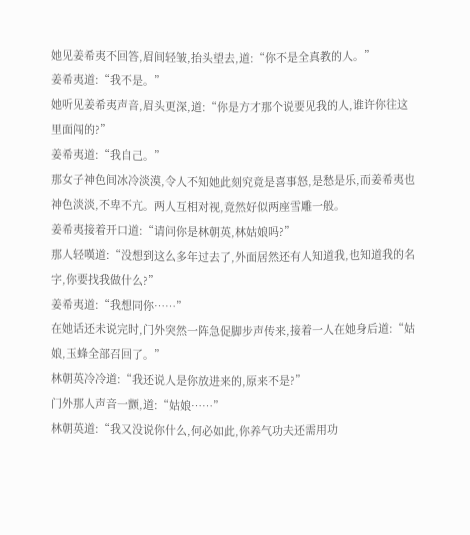她见姜希夷不回答,眉间轻皱,抬头望去,道:“你不是全真教的人。”
姜希夷道:“我不是。”
她听见姜希夷声音,眉头更深,道:“你是方才那个说要见我的人,谁许你往这里面闯的?”
姜希夷道:“我自己。”
那女子神色间冰冷淡漠,令人不知她此刻究竟是喜事怒,是愁是乐,而姜希夷也神色淡淡,不卑不亢。两人互相对视,竟然好似两座雪雕一般。
姜希夷接着开口道:“请问你是林朝英,林姑娘吗?”
那人轻嘆道:“没想到这么多年过去了,外面居然还有人知道我,也知道我的名字,你要找我做什么?”
姜希夷道:“我想同你……”
在她话还未说完时,门外突然一阵急促脚步声传来,接着一人在她身后道:“姑娘,玉蜂全部召回了。”
林朝英冷冷道:“我还说人是你放进来的,原来不是?”
门外那人声音一颤,道:“姑娘……”
林朝英道:“我又没说你什么,何必如此,你养气功夫还需用功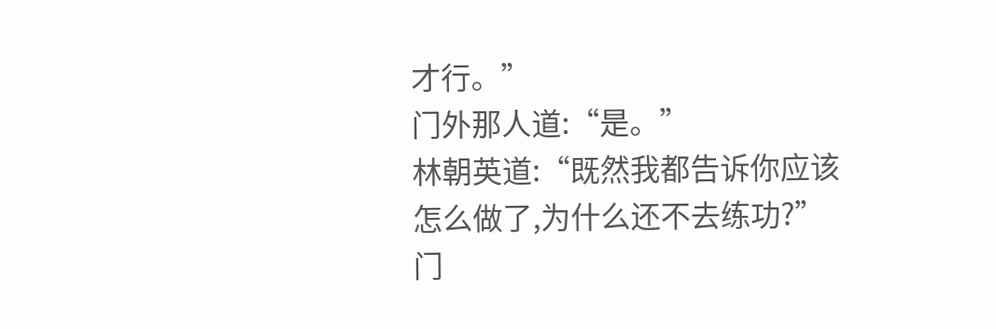才行。”
门外那人道:“是。”
林朝英道:“既然我都告诉你应该怎么做了,为什么还不去练功?”
门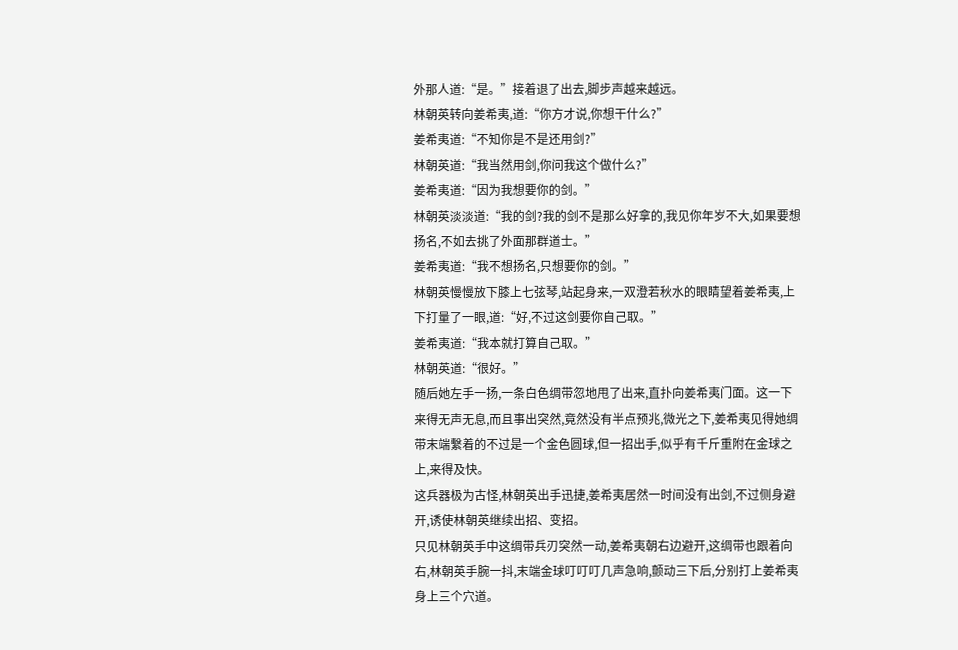外那人道:“是。”接着退了出去,脚步声越来越远。
林朝英转向姜希夷,道:“你方才说,你想干什么?”
姜希夷道:“不知你是不是还用剑?”
林朝英道:“我当然用剑,你问我这个做什么?”
姜希夷道:“因为我想要你的剑。”
林朝英淡淡道:“我的剑?我的剑不是那么好拿的,我见你年岁不大,如果要想扬名,不如去挑了外面那群道士。”
姜希夷道:“我不想扬名,只想要你的剑。”
林朝英慢慢放下膝上七弦琴,站起身来,一双澄若秋水的眼睛望着姜希夷,上下打量了一眼,道:“好,不过这剑要你自己取。”
姜希夷道:“我本就打算自己取。”
林朝英道:“很好。”
随后她左手一扬,一条白色绸带忽地甩了出来,直扑向姜希夷门面。这一下来得无声无息,而且事出突然,竟然没有半点预兆,微光之下,姜希夷见得她绸带末端繫着的不过是一个金色圆球,但一招出手,似乎有千斤重附在金球之上,来得及快。
这兵器极为古怪,林朝英出手迅捷,姜希夷居然一时间没有出剑,不过侧身避开,诱使林朝英继续出招、变招。
只见林朝英手中这绸带兵刃突然一动,姜希夷朝右边避开,这绸带也跟着向右,林朝英手腕一抖,末端金球叮叮叮几声急响,颤动三下后,分别打上姜希夷身上三个穴道。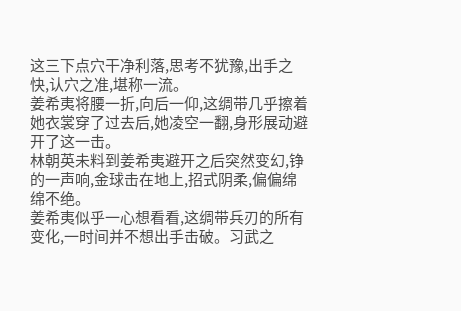这三下点穴干净利落,思考不犹豫,出手之快,认穴之准,堪称一流。
姜希夷将腰一折,向后一仰,这绸带几乎擦着她衣裳穿了过去后,她凌空一翻,身形展动避开了这一击。
林朝英未料到姜希夷避开之后突然变幻,铮的一声响,金球击在地上,招式阴柔,偏偏绵绵不绝。
姜希夷似乎一心想看看,这绸带兵刃的所有变化,一时间并不想出手击破。习武之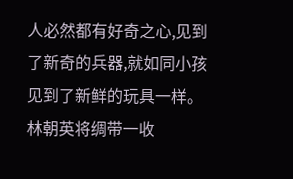人必然都有好奇之心,见到了新奇的兵器,就如同小孩见到了新鲜的玩具一样。
林朝英将绸带一收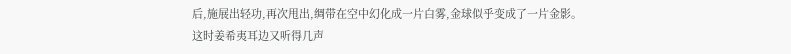后,施展出轻功,再次甩出,绸带在空中幻化成一片白雾,金球似乎变成了一片金影。这时姜希夷耳边又听得几声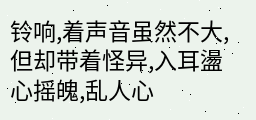铃响,着声音虽然不大,但却带着怪异,入耳盪心摇魄,乱人心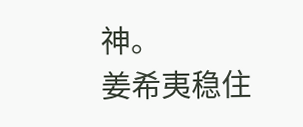神。
姜希夷稳住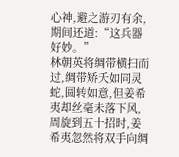心神,避之游刃有余,期间还道:“这兵器好妙。”
林朝英将绸带横扫而过,绸带矫夭如同灵蛇,圆转如意,但姜希夷却丝毫未落下风,周旋到五十招时,姜希夷忽然将双手向绸